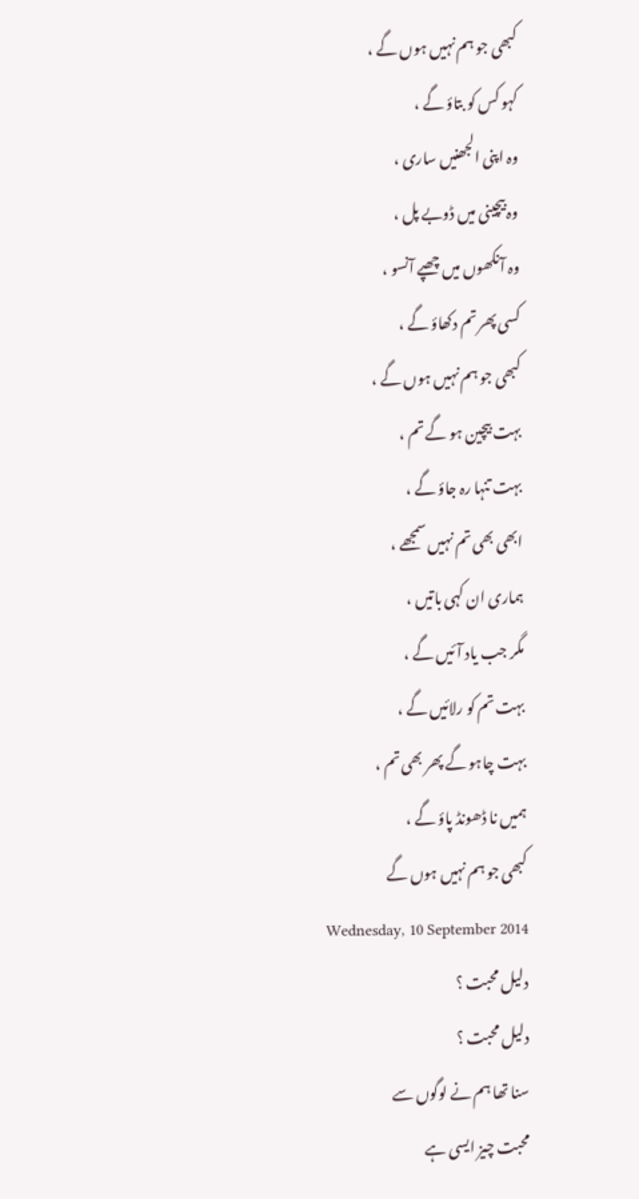کبھی جو ہم نہیں ہوں گے ،
کہو کس کو بتاؤ گے ،
وہ اپنی الجھنیں ساری ،
وہ بیچینی میں ڈوبے پل ،
وہ آنکھوں میں چھپے آنسو ،
کسی پھر تم دکھاؤ گے ،
کبھی جو ہم نہیں ہوں گے ،
بہت بیچین ہو گے تم ،
بہت تنہا رہ جاؤ گے ،
ابھی بھی تم نہیں سمجھے ،
ہماری ان کہی باتیں ،
مگر جب یاد آئیں گے ،
بہت تم کو رلائیں گے ،
بہت چاہو گے پھر بھی تم ،
ہمیں نا ڈھونڈ پاؤ گے ،
کبھی جو ہم نہیں ہوں گے
Wednesday, 10 September 2014
دلیل محبت ؟
دلیل محبت ؟
سنا تھا ہم نے لوگوں سے
محبت چیز ایسی ہے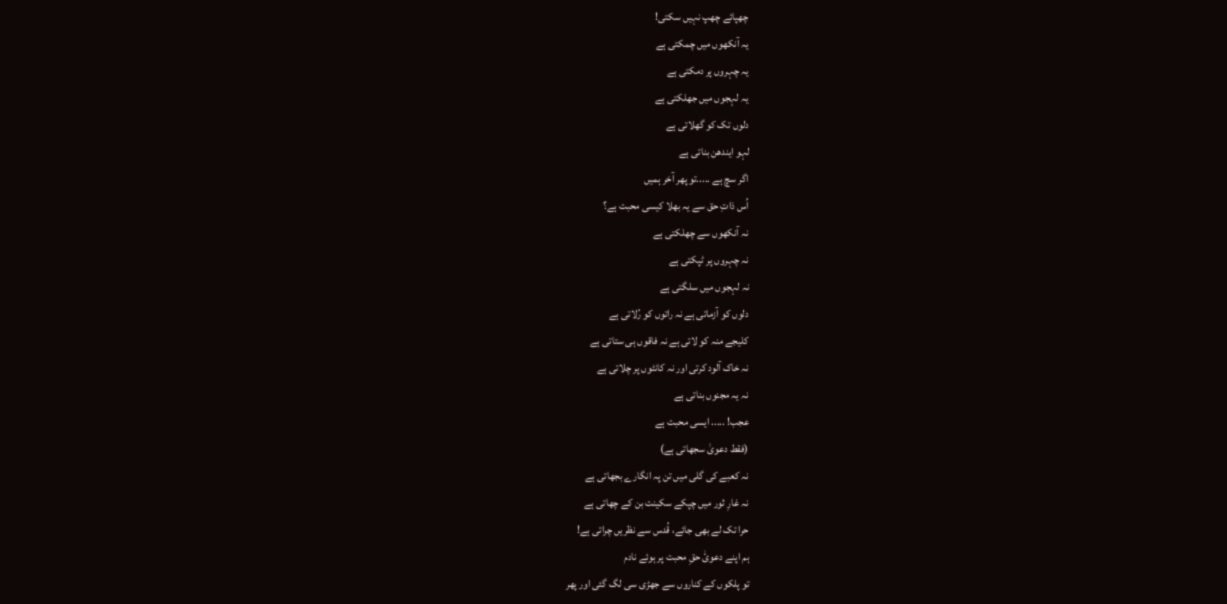چھپائے چھپ نہیں سکتی!
یہ آنکھوں میں چمکتی ہے
یہ چہروں پر دمکتی ہے
یہ لہجوں میں جھلکتی ہے
دلوں تک کو گھلاتی ہے
لہو ایندھن بناتی ہے
اگر سچ ہے .....تو پھر آخر ہمیں
اُس ذاتِ حق سے یہ بھلا کیسی محبت ہے؟
نہ آنکھوں سے چھلکتی ہے
نہ چہروں پر ٹپکتی ہے
نہ لہجوں میں سلگتی ہے
دلوں کو آزماتی ہے نہ راتوں کو رُلاتی ہے
کلیجے منہ کو لاتی ہے نہ فاقوں ہی ستاتی ہے
نہ خاک آلود کرتی اور نہ کانٹوں پر چلاتی ہے
نہ یہ مجنوں بناتی ہے
عجب! ..... ایسی محبت ہے
(فقط دعویٰ سجھاتی ہے)
نہ کعبے کی گلی میں تن پہ انگارے بجھاتی ہے
نہ غارِ ثور میں چپکے سکینت بن کے چھاتی ہے
حرا تک لے بھی جائے، قُدس سے نظریں چراتی ہے!
ہم اپنے دعویٰٔ حقِ محبت پر ہوئے نادم
تو پلکوں کے کناروں سے جھڑی سی لگ گئی اور پھر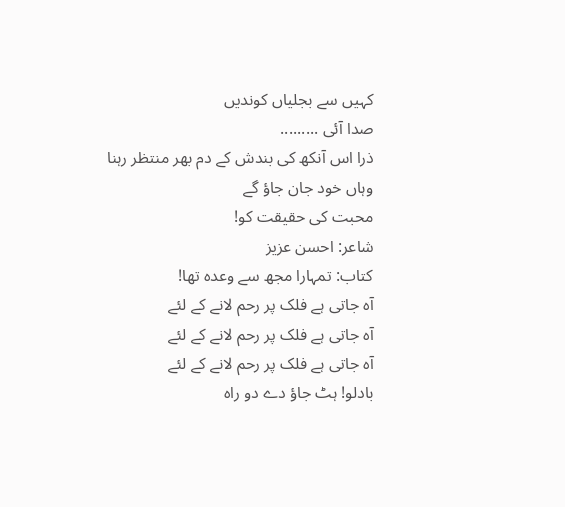کہیں سے بجلیاں کوندیں
صدا آئی .........
ذرا اس آنکھ کی بندش کے دم بھر منتظر رہنا
وہاں خود جان جاؤ گے
محبت کی حقیقت کو!
شاعر: احسن عزیز
کتاب: تمہارا مجھ سے وعدہ تھا!
آہ جاتی ہے فلک پر رحم لانے کے لئے
آہ جاتی ہے فلک پر رحم لانے کے لئے
آہ جاتی ہے فلک پر رحم لانے کے لئے
بادلو! ہٹ جاؤ دے دو راہ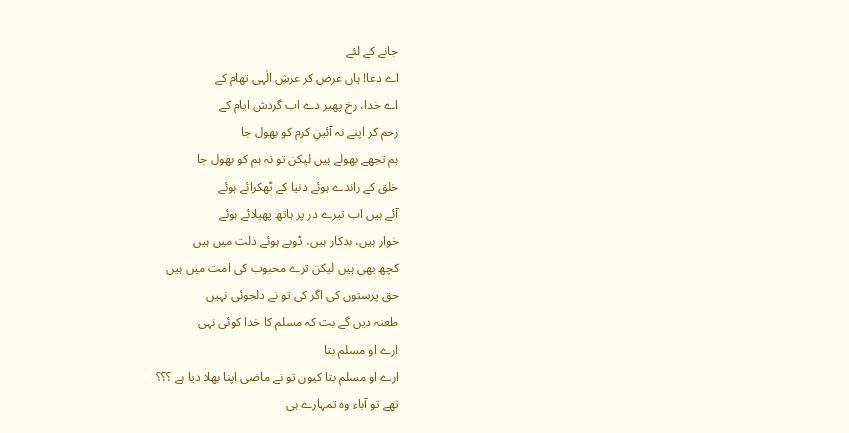جانے کے لئے
اے دعا! ہاں عرض کر عرشِ الٰہی تھام کے
اے خدا، رخ پھیر دے اب گردش ایام کے
رحم کر اپنے نہ آئینِ کرم کو بھول جا
ہم تجھے بھولے ہیں لیکن تو نہ ہم کو بھول جا
خلق کے راندے ہوئے دنیا کے ٹھکرائے ہوئے
آئے ہیں اب تیرے در پر ہاتھ پھیلائے ہوئے
خوار ہیں، بدکار ہیں، ڈوبے ہوئے ذلت میں ہیں
کچھ بھی ہیں لیکن ترے محبوب کی امت میں ہیں
حق پرستوں کی اگر کی تو نے دلجوئی نہیں
طعنہ دیں گے بت کہ مسلم کا خدا کوئی نہی
ارے او مسلم بتا
ارے او مسلم بتا کیوں تو نے ماضی اپنا بھلا دیا ہے ؟؟؟
تھے تو آباء وہ تمہارے ہی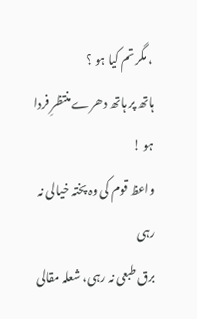، مگر تم کیا ہو ؟
ہاتھ پر ہاتھ دھرے منتظرِ فردا ہو !
واعظ قوم کی وہ پختہ خیالی نہ رہی
برق طبعی نہ رہی، شعلہ مقالی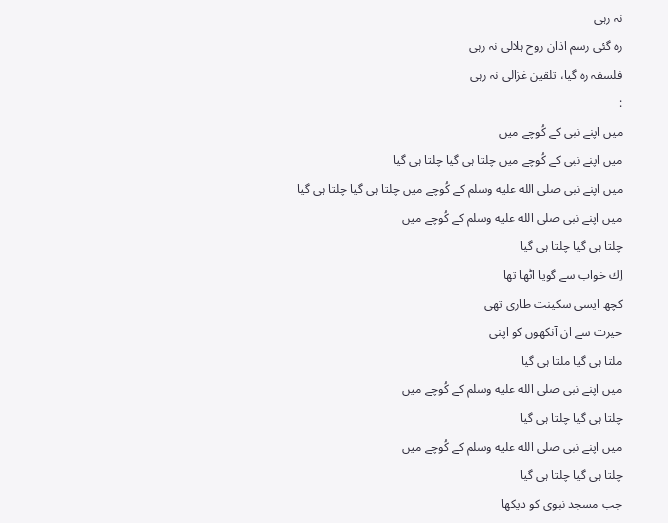نہ رہی
رہ گئی رسم اذان روح ہلالی نہ رہی
فلسفہ رہ گیا، تلقین غزالی نہ رہی
:
میں اپنے نبی کے کُوچے میں
میں اپنے نبی کے کُوچے میں چلتا ہی گیا چلتا ہی گیا
میں اپنے نبی صلى الله عليه وسلم کے کُوچے میں چلتا ہی گیا چلتا ہی گیا
میں اپنے نبی صلى الله عليه وسلم کے کُوچے میں
چلتا ہی گیا چلتا ہی گیا
اِك خواب سے گويا اٹھا تھا
كچھ ايسى سكينت طارى تھی
حيرت سے ان آنكھوں كو اپنی
ملتا ہی گیا ملتا ہی گیا
میں اپنے نبی صلى الله عليه وسلم کے کُوچے میں
چلتا ہی گیا چلتا ہی گیا
میں اپنے نبی صلى الله عليه وسلم کے کُوچے میں
چلتا ہی گیا چلتا ہی گیا
جب مسجد نبوى كو ديكھا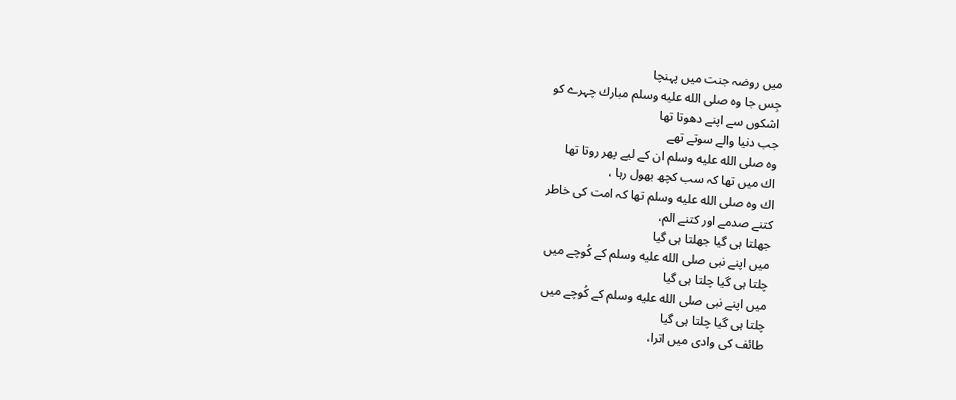ميں روضہ جنت ميں پہنچا
جِس جا وہ صلى الله عليه وسلم مبارك چہرے كو
اشكوں سے اپنے دھوتا تھا
جب دنيا والے سوتے تھے
وہ صلى الله عليه وسلم ان کے ليے پھر روتا تھا
اك ميں تھا كہ سب كچھ بھول رہا ،
اك وہ صلى الله عليه وسلم تھا كہ امت كى خاطر
كتنے صدمے اور كتنے الم،
جھلتا ہی گیا جھلتا ہی گيا
میں اپنے نبی صلى الله عليه وسلم کے کُوچے میں
چلتا ہی گیا چلتا ہی گیا
میں اپنے نبی صلى الله عليه وسلم کے کُوچے میں
چلتا ہی گیا چلتا ہی گیا
طائف كى وادى ميں اترا،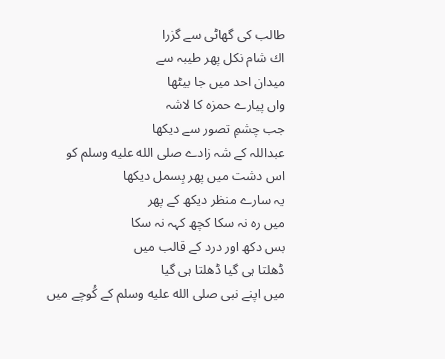طالب كى گھاٹی سے گزرا
اك شام نكل پھر طیبہ سے
ميدان احد ميں جا بيٹھا
واں پیارے حمزہ كا لاشہ
جب چشمِ تصور سے ديكھا
عبداللہ کے شہ زادے صلى الله عليه وسلم كو
اس دشت ميں پھر بِسمل ديكھا
يہ سارے منظر ديكھ کے پھر
ميں رہ نہ سکا كچھ کہہ نہ سكا
بس دکھ اور درد كے قالب ميں
ڈھلتا ہی گیا ڈھلتا ہی گیا
میں اپنے نبی صلى الله عليه وسلم کے کُوچے میں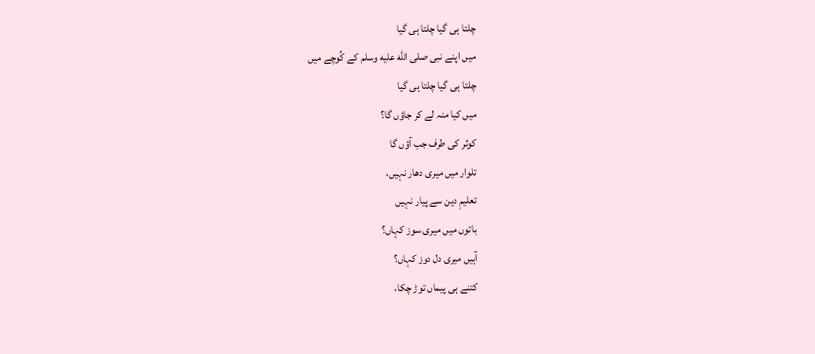چلتا ہی گیا چلتا ہی گیا
میں اپنے نبی صلى الله عليه وسلم کے کُوچے میں
چلتا ہی گیا چلتا ہی گیا
ميں كيا منہ لے كر جاؤں گا؟
كوثر كى طرف جب آؤں گا
تلوار ميں ميرى دھار نہیں،
تعلیمِ دین سے پیار نہیں
باتوں ميں ميرى سوز كہاں؟
آہیں ميرى دل دوز كہاں؟
كتنے ہی پیماں توڑ چکا،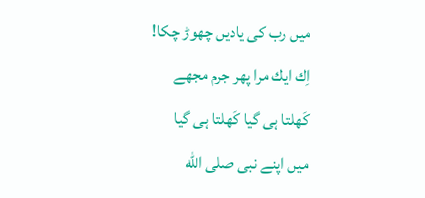میں رب كى ياديں چھوڑ چکا!
اِك ايك مرا پھر جرم مجھے
کَھلتا ہی گیا کَھلتا ہی گیا
میں اپنے نبی صلى الله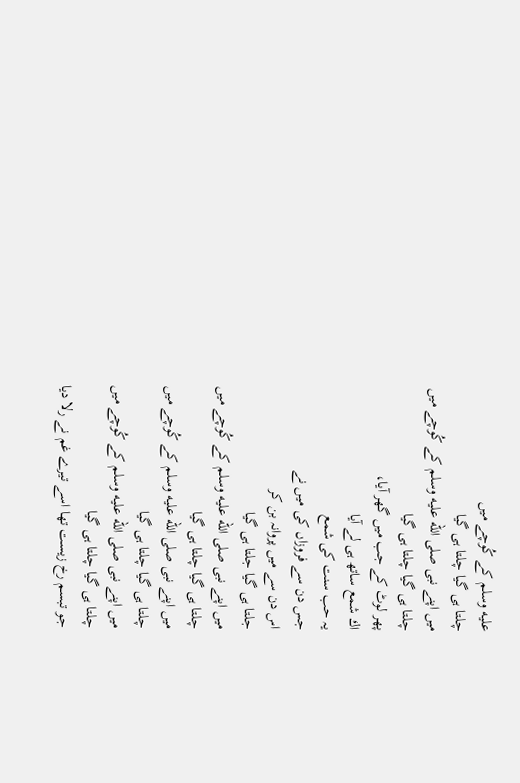عليه وسلم کے کُوچے میں
چلتا ہی گیا چلتا ہی گیا
میں اپنے نبی صلى الله عليه وسلم کے کُوچے میں
چلتا ہی گیا چلتا ہی گیا
پھر لوٹ کے جب میں گھر آیا،
اك شمع ساتھ ہی لے آیا
يہ حب سنت كى شمع
جس دن سے فروزاں كى ميں نے
اس دن سے ميں پروانہ بن كر
جلتا ہی گیا جلتا ہی گيا
میں اپنے نبی صلى الله عليه وسلم کے کُوچے میں
چلتا ہی گیا چلتا ہی گیا
میں اپنے نبی صلى الله عليه وسلم کے کُوچے میں
چلتا ہی گیا چلتا ہی گیا
میں اپنے نبی صلى الله عليه وسلم کے کُوچے میں
چلتا ہی گیا چلتا ہی گیا
جو تبسم رخ زیست تھا اسے تیرے غم نے رلا دیا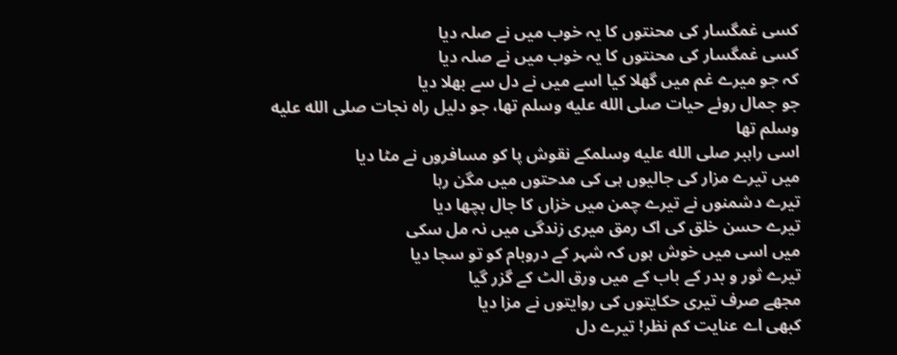کسی غمگسار کی محنتوں کا یہ خوب میں نے صلہ دیا
کسی غمگسار کی محنتوں کا یہ خوب میں نے صلہ دیا
کہ جو میرے غم میں گھلا کیا اسے میں نے دل سے بھلا دیا
جو جمال روئے حیات صلى الله عليه وسلم تھا، جو دلیل راہ نجات صلى الله عليه وسلم تھا
اسی راہبر صلى الله عليه وسلمکے نقوش پا کو مسافروں نے مٹا دیا
میں تیرے مزار کی جالیوں ہی کی مدحتوں میں مگن رہا
تیرے دشمنوں نے تیرے چمن میں خزاں کا جال بچھا دیا
تیرے حسن خلق کی اک رمق میری زندگی میں نہ مل سکی
میں اسی میں خوش ہوں کہ شہر کے دروبام کو تو سجا دیا
تیرے ثور و بدر کے باب کے میں ورق الٹ کے گزر گیا
مجھے صرف تیری حکایتوں کی روایتوں نے مزا دیا
کبھی اے عنایت کم نظر! تیرے دل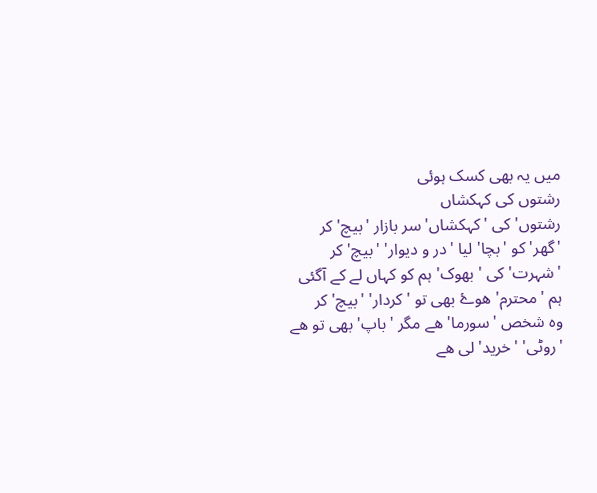میں یہ بھی کسک ہوئی
رشتوں کی کہکشاں
رشتوں' کی 'کہکشاں' سر بازار 'بیچ' کر
'گھر' کو 'بچا' لیا 'در و دیوار' 'بیچ' کر
'شہرت' کی 'بھوک' ہم کو کہاں لے کے آگئی
ہم 'محترم' ھوۓ بھی تو 'کردار' 'بیچ' کر
وہ شخص 'سورما' ھے مگر 'باپ' بھی تو ھے
'روٹی' 'خرید' لی ھے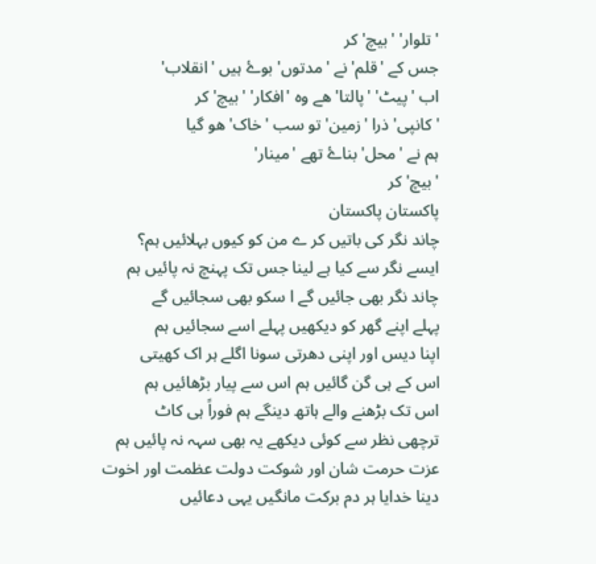'تلوار' 'بیچ' کر
جس کے 'قلم' نے 'مدتوں' بوۓ ہیں 'انقلاب'
اب 'پیٹ' 'پالتا' ھے وہ 'افکار' 'بیچ' کر
'کانپی' ذرا 'زمین' تو سب 'خاک' ھو گیا
ہم نے 'محل' بناۓ تھے 'مینار'
'بیچ' کر
پاکستان پاکستان
چاند نگر کی باتیں کر ے من کو کیوں بہلائیں ہم؟
ایسے نگر سے کیا ہے لینا جس تک پہنچ نہ پائیں ہم
چاند نگر بھی جائیں گے ا سکو بھی سجائیں گے
پہلے اپنے گھر کو دیکھیں پہلے اسے سجائیں ہم
اپنا دیس اور اپنی دھرتی سونا اگلے ہر اک کھیتی
اس کے ہی گن گائیں ہم اس سے پیار بڑھائیں ہم
اس تک بڑھنے والے ہاتھ دینگے ہم فوراً ہی کاٹ
ترچھی نظر سے کوئی دیکھے یہ بھی سہہ نہ پائیں ہم
عزت حرمت شان اور شوکت دولت عظمت اور اخوت
دینا خدایا ہر دم برکت مانگیں یہی دعائیں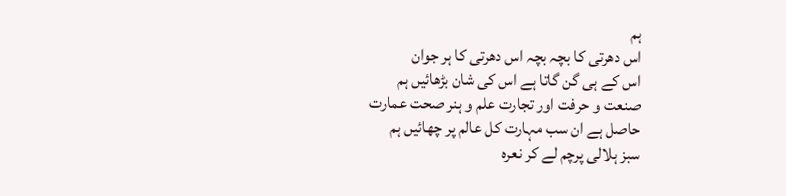ہم
اس دھرتی کا بچہ بچہ اس دھرتی کا ہر جوان
اس کے ہی گن گاتا ہے اس کی شان بڑھائیں ہم
صنعت و حرفت اور تجارت علم و ہنر صحت عمارت
حاصل ہے ان سب مہارت کل عالم پر چھائیں ہم
سبز ہلالی پرچم لے کر نعرہ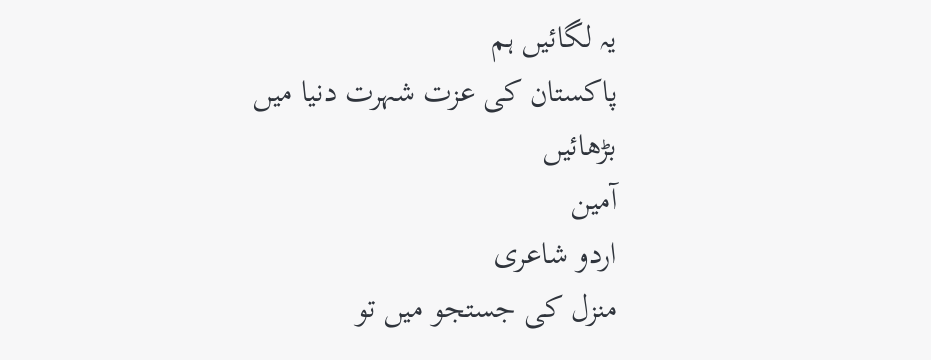یہ لگائیں ہم
پاکستان کی عزت شہرت دنیا میں بڑھائیں
آمین
اردو شاعری
منزل کی جستجو میں تو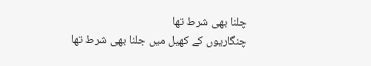چلنا بھی شرط تھا
چنگاریوں کے کھیل میں جلنا بھی شرط تھا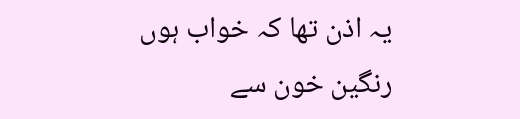یہ اذن تھا کہ خواب ہوں رنگین خون سے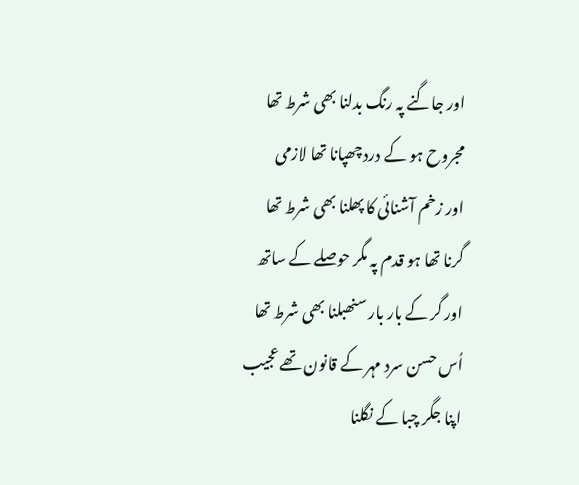اور جاگنے پہ رنگ بدلنا بھی شرط تھا
مجروح ہو کے درد چھپانا تھا لازمی
اور زخم آشنائی کا پھلنا بھی شرط تھا
گرنا تھا ہو قدم پہ مگر حوصلے کے ساتھ
اور گر کے بار بار سنھبلنا بھی شرط تھا
اُس حسن سرد مہر کے قانون تھے عجیب
اپنا جگر چبا کے نگلنا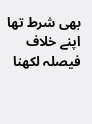بھی شرط تھا
اپنے خلاف فیصلہ لکھنا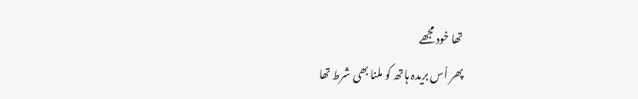تھا خود مجھے
پھر اُس بریدہ ہاتھ کو ملنا بھی شرط تھا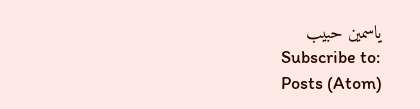یاسمین حبیب
Subscribe to:
Posts (Atom)